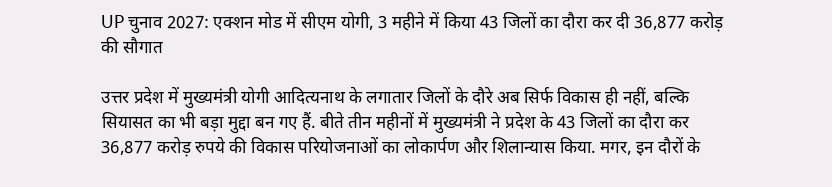UP चुनाव 2027: एक्शन मोड में सीएम योगी, 3 महीने में किया 43 जिलों का दौरा कर दी 36,877 करोड़ की सौगात

उत्तर प्रदेश में मुख्यमंत्री योगी आदित्यनाथ के लगातार जिलों के दौरे अब सिर्फ विकास ही नहीं, बल्कि सियासत का भी बड़ा मुद्दा बन गए हैं. बीते तीन महीनों में मुख्यमंत्री ने प्रदेश के 43 जिलों का दौरा कर 36,877 करोड़ रुपये की विकास परियोजनाओं का लोकार्पण और शिलान्यास किया. मगर, इन दौरों के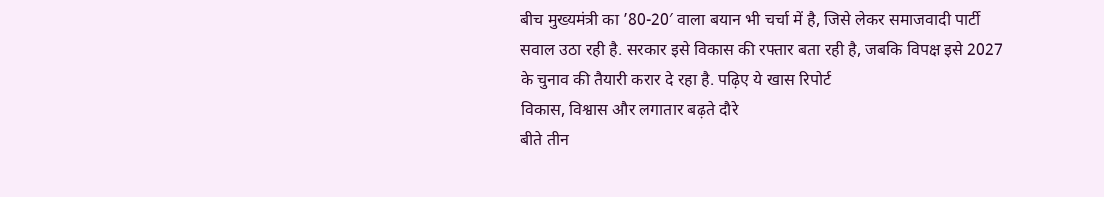बीच मुख्यमंत्री का ’80-20′ वाला बयान भी चर्चा में है, जिसे लेकर समाजवादी पार्टी सवाल उठा रही है. सरकार इसे विकास की रफ्तार बता रही है, जबकि विपक्ष इसे 2027 के चुनाव की तैयारी करार दे रहा है. पढ़िए ये खास रिपोर्ट
विकास, विश्वास और लगातार बढ़ते दौरे
बीते तीन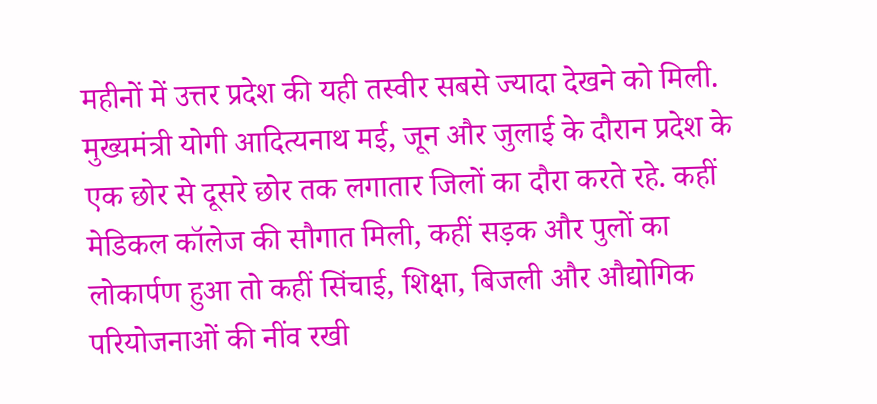महीनों में उत्तर प्रदेश की यही तस्वीर सबसे ज्यादा देखने को मिली. मुख्यमंत्री योगी आदित्यनाथ मई, जून और जुलाई के दौरान प्रदेश के एक छोर से दूसरे छोर तक लगातार जिलों का दौरा करते रहे. कहीं मेडिकल कॉलेज की सौगात मिली, कहीं सड़क और पुलों का लोकार्पण हुआ तो कहीं सिंचाई, शिक्षा, बिजली और औद्योगिक परियोजनाओं की नींव रखी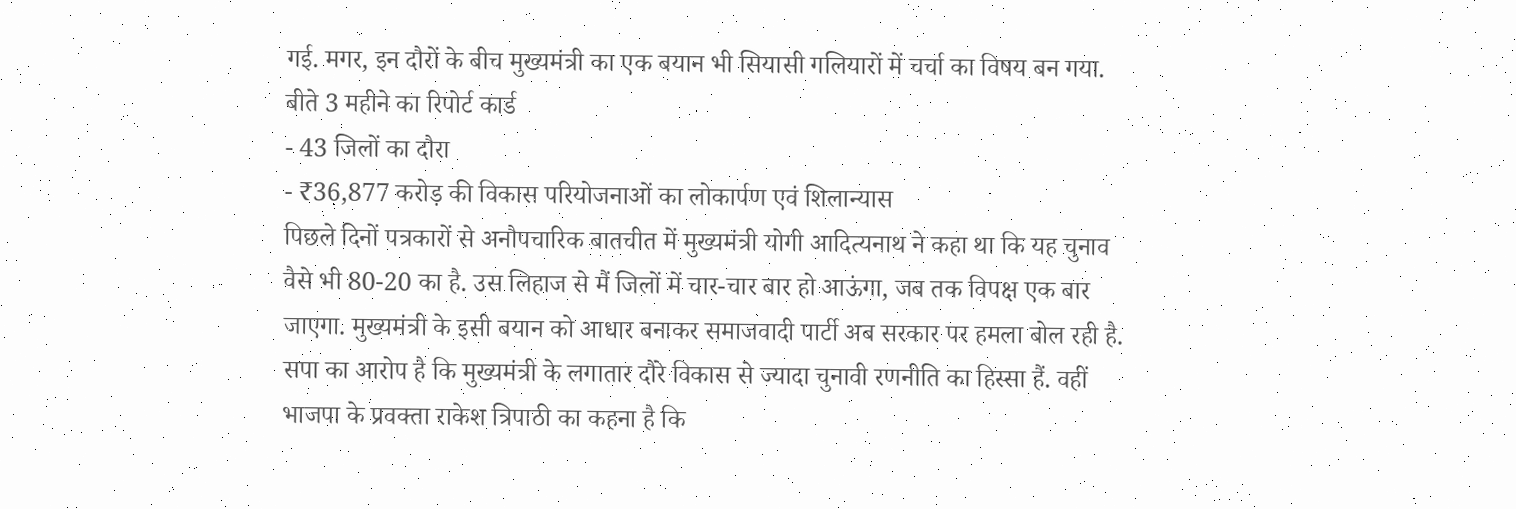गई. मगर, इन दौरों के बीच मुख्यमंत्री का एक बयान भी सियासी गलियारों में चर्चा का विषय बन गया.
बीते 3 महीने का रिपोर्ट कार्ड
- 43 जिलों का दौरा
- ₹36,877 करोड़ की विकास परियोजनाओं का लोकार्पण एवं शिलान्यास
पिछले दिनों पत्रकारों से अनौपचारिक बातचीत में मुख्यमंत्री योगी आदित्यनाथ ने कहा था कि यह चुनाव वैसे भी 80-20 का है. उस लिहाज से मैं जिलों में चार-चार बार हो आऊंगा, जब तक विपक्ष एक बार जाएगा. मुख्यमंत्री के इसी बयान को आधार बनाकर समाजवादी पार्टी अब सरकार पर हमला बोल रही है. सपा का आरोप है कि मुख्यमंत्री के लगातार दौरे विकास से ज्यादा चुनावी रणनीति का हिस्सा हैं. वहीं भाजपा के प्रवक्ता राकेश त्रिपाठी का कहना है कि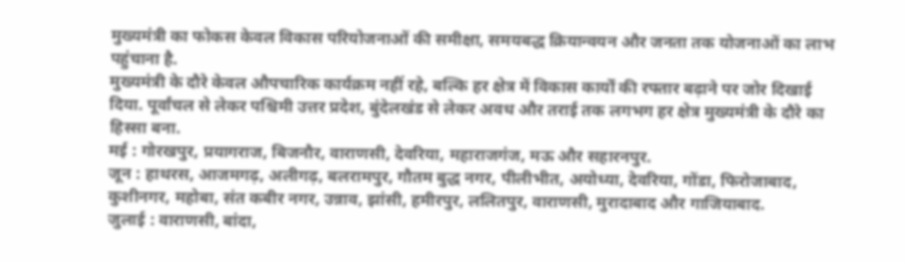मुख्यमंत्री का फोकस केवल विकास परियोजनाओं की समीक्षा, समयबद्ध क्रियान्वयन और जनता तक योजनाओं का लाभ पहुंचाना है.
मुख्यमंत्री के दौरे केवल औपचारिक कार्यक्रम नहीं रहे, बल्कि हर क्षेत्र में विकास कार्यों की रफ्तार बढ़ाने पर जोर दिखाई दिया. पूर्वांचल से लेकर पश्चिमी उत्तर प्रदेश, बुंदेलखंड से लेकर अवध और तराई तक लगभग हर क्षेत्र मुख्यमंत्री के दौरे का हिस्सा बना.
मई : गोरखपुर, प्रयागराज, बिजनौर, वाराणसी, देवरिया, महाराजगंज, मऊ और सहारनपुर.
जून : हाथरस, आजमगढ़, अलीगढ़, बलरामपुर, गौतम बुद्ध नगर, पीलीभीत, अयोध्या, देवरिया, गोंडा, फिरोजाबाद, कुशीनगर, महोबा, संत कबीर नगर, उन्नाव, झांसी, हमीरपुर, ललितपुर, वाराणसी, मुरादाबाद और गाजियाबाद.
जुलाई : वाराणसी, बांदा,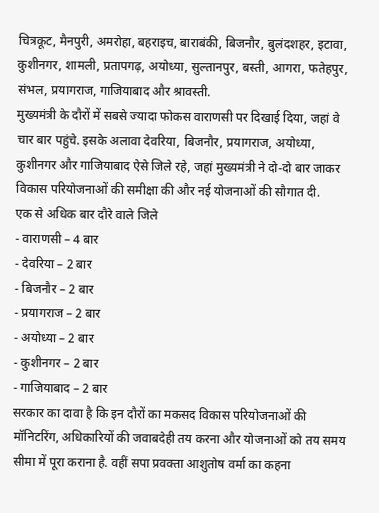चित्रकूट, मैनपुरी, अमरोहा, बहराइच, बाराबंकी, बिजनौर, बुलंदशहर, इटावा, कुशीनगर, शामली, प्रतापगढ़, अयोध्या, सुल्तानपुर, बस्ती, आगरा, फतेहपुर, संभल, प्रयागराज, गाजियाबाद और श्रावस्ती.
मुख्यमंत्री के दौरों में सबसे ज्यादा फोकस वाराणसी पर दिखाई दिया, जहां वे चार बार पहुंचे. इसके अलावा देवरिया, बिजनौर, प्रयागराज, अयोध्या, कुशीनगर और गाजियाबाद ऐसे जिले रहे, जहां मुख्यमंत्री ने दो-दो बार जाकर विकास परियोजनाओं की समीक्षा की और नई योजनाओं की सौगात दी.
एक से अधिक बार दौरे वाले जिले
- वाराणसी – 4 बार
- देवरिया – 2 बार
- बिजनौर – 2 बार
- प्रयागराज – 2 बार
- अयोध्या – 2 बार
- कुशीनगर – 2 बार
- गाजियाबाद – 2 बार
सरकार का दावा है कि इन दौरों का मकसद विकास परियोजनाओं की मॉनिटरिंग, अधिकारियों की जवाबदेही तय करना और योजनाओं को तय समय सीमा में पूरा कराना है. वहीं सपा प्रवक्ता आशुतोष वर्मा का कहना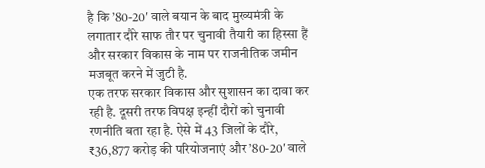है कि ’80-20′ वाले बयान के बाद मुख्यमंत्री के लगातार दौरे साफ तौर पर चुनावी तैयारी का हिस्सा हैं और सरकार विकास के नाम पर राजनीतिक जमीन मजबूत करने में जुटी है.
एक तरफ सरकार विकास और सुशासन का दावा कर रही है. दूसरी तरफ विपक्ष इन्हीं दौरों को चुनावी रणनीति बता रहा है. ऐसे में 43 जिलों के दौरे, ₹36,877 करोड़ की परियोजनाएं और ’80-20′ वाले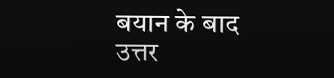बयान के बाद उत्तर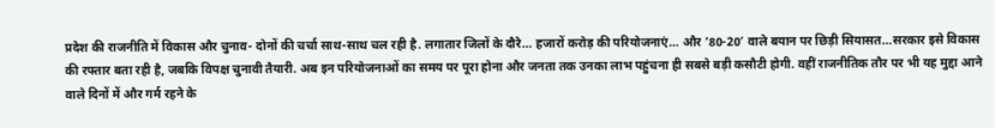प्रदेश की राजनीति में विकास और चुनाव- दोनों की चर्चा साथ-साथ चल रही है. लगातार जिलों के दौरे… हजारों करोड़ की परियोजनाएं… और ’80-20′ वाले बयान पर छिड़ी सियासत…सरकार इसे विकास की रफ्तार बता रही है, जबकि विपक्ष चुनावी तैयारी. अब इन परियोजनाओं का समय पर पूरा होना और जनता तक उनका लाभ पहुंचना ही सबसे बड़ी कसौटी होगी. वहीं राजनीतिक तौर पर भी यह मुद्दा आने वाले दिनों में और गर्म रहने के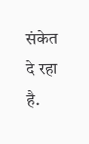संकेत दे रहा है.